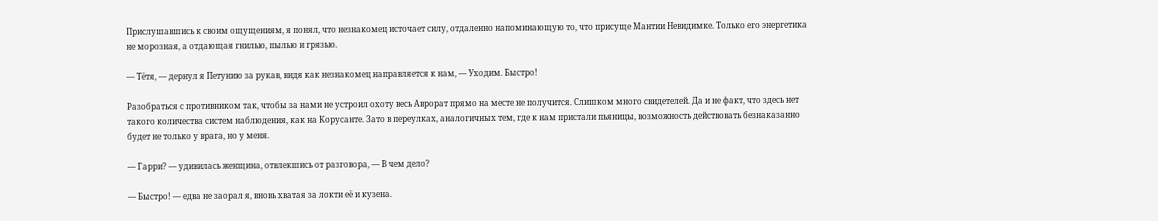Прислушавшись к своим ощущениям, я понял, что незнакомец источает силу, отдаленно напоминающую то, что присуще Мантии Невидимке. Только его энергетика не морозная, а отдающая гнилью, пылью и грязью.

— Тётя, — дернул я Петунию за рукав, видя как незнакомец направляется к нам, — Уходим. Быстро!

Разобраться с противником так, чтобы за нами не устроил охоту весь Аврорат прямо на месте не получится. Слишком много свидетелей. Да и не факт, что здесь нет такого количества систем наблюдения, как на Корусанте. Зато в переулках, аналогичных тем, где к нам пристали пьяницы, возможность действовать безнаказанно будет не только у врага, но у меня.

— Гарри? — удивилась женщина, отвлекшись от разговора, — В чем дело?

— Быстро! — едва не заорал я, вновь хватая за локти её и кузена.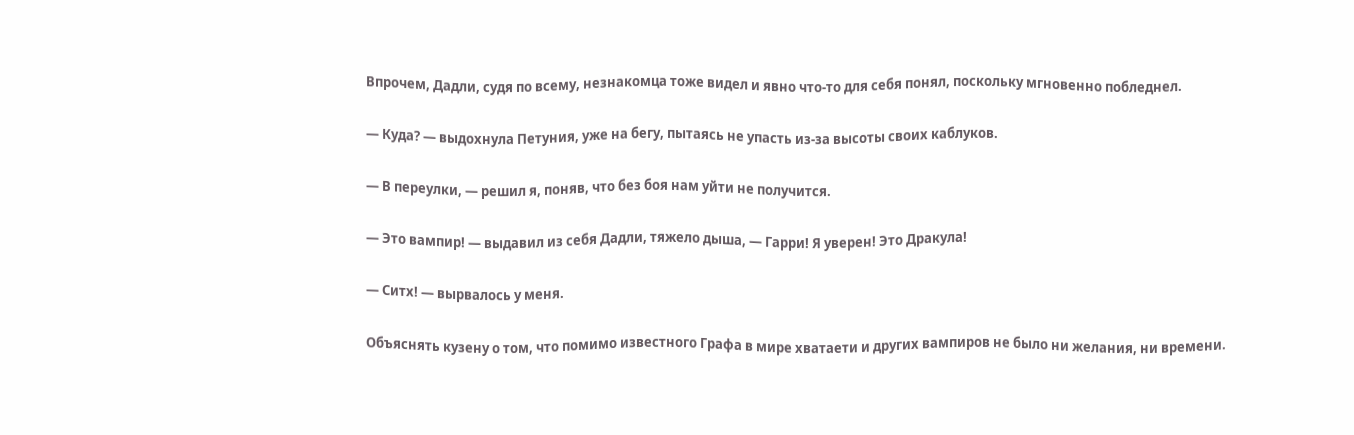Впрочем, Дадли, судя по всему, незнакомца тоже видел и явно что-то для себя понял, поскольку мгновенно побледнел.

— Куда? — выдохнула Петуния, уже на бегу, пытаясь не упасть из-за высоты своих каблуков.

— В переулки, — решил я, поняв, что без боя нам уйти не получится.

— Это вампир! — выдавил из себя Дадли, тяжело дыша, — Гарри! Я уверен! Это Дракула!

— Ситх! — вырвалось у меня.

Объяснять кузену о том, что помимо известного Графа в мире хватаети и других вампиров не было ни желания, ни времени.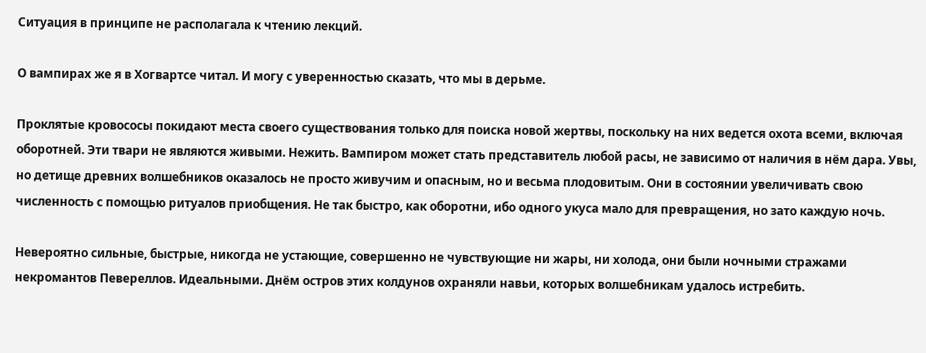Ситуация в принципе не располагала к чтению лекций.

О вампирах же я в Хогвартсе читал. И могу с уверенностью сказать, что мы в дерьме.

Проклятые кровососы покидают места своего существования только для поиска новой жертвы, поскольку на них ведется охота всеми, включая оборотней. Эти твари не являются живыми. Нежить. Вампиром может стать представитель любой расы, не зависимо от наличия в нём дара. Увы, но детище древних волшебников оказалось не просто живучим и опасным, но и весьма плодовитым. Они в состоянии увеличивать свою численность с помощью ритуалов приобщения. Не так быстро, как оборотни, ибо одного укуса мало для превращения, но зато каждую ночь.

Невероятно сильные, быстрые, никогда не устающие, совершенно не чувствующие ни жары, ни холода, они были ночными стражами некромантов Певереллов. Идеальными. Днём остров этих колдунов охраняли навьи, которых волшебникам удалось истребить.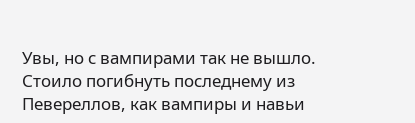Увы, но с вампирами так не вышло. Стоило погибнуть последнему из Певереллов, как вампиры и навьи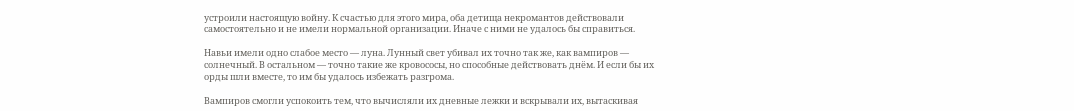устроили настоящую войну. К счастью для этого мира, оба детища некромантов действовали самостоятельно и не имели нормальной организации. Иначе с ними не удалось бы справиться.

Навьи имели одно слабое место — луна. Лунный свет убивал их точно так же, как вампиров — солнечный. В остальном — точно такие же кровососы, но способные действовать днём. И если бы их орды шли вместе, то им бы удалось избежать разгрома.

Вампиров смогли успокоить тем, что вычисляли их дневные лежки и вскрывали их, вытаскивая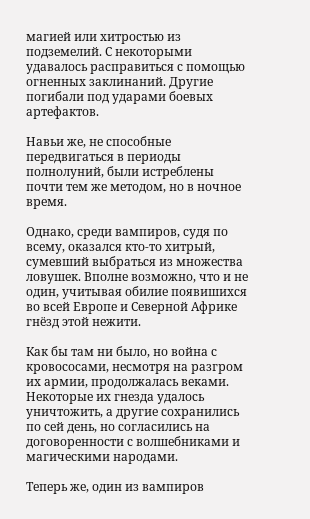магией или хитростью из подземелий. С некоторыми удавалось расправиться с помощью огненных заклинаний. Другие погибали под ударами боевых артефактов.

Навьи же, не способные передвигаться в периоды полнолуний, были истреблены почти тем же методом, но в ночное время.

Однако, среди вампиров, судя по всему, оказался кто-то хитрый, сумевший выбраться из множества ловушек. Вполне возможно, что и не один, учитывая обилие появишихся во всей Европе и Северной Африке гнёзд этой нежити.

Как бы там ни было, но война с кровососами, несмотря на разгром их армии, продолжалась веками. Некоторые их гнезда удалось уничтожить, а другие сохранились по сей день, но согласились на договоренности с волшебниками и магическими народами.

Теперь же, один из вампиров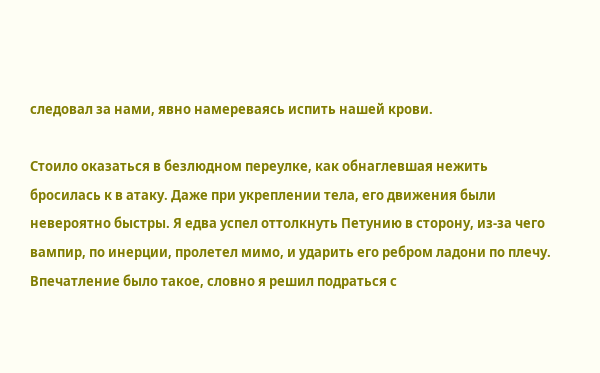следовал за нами, явно намереваясь испить нашей крови.

Стоило оказаться в безлюдном переулке, как обнаглевшая нежить бросилась к в атаку. Даже при укреплении тела, его движения были невероятно быстры. Я едва успел оттолкнуть Петунию в сторону, из-за чего вампир, по инерции, пролетел мимо, и ударить его ребром ладони по плечу. Впечатление было такое, словно я решил подраться с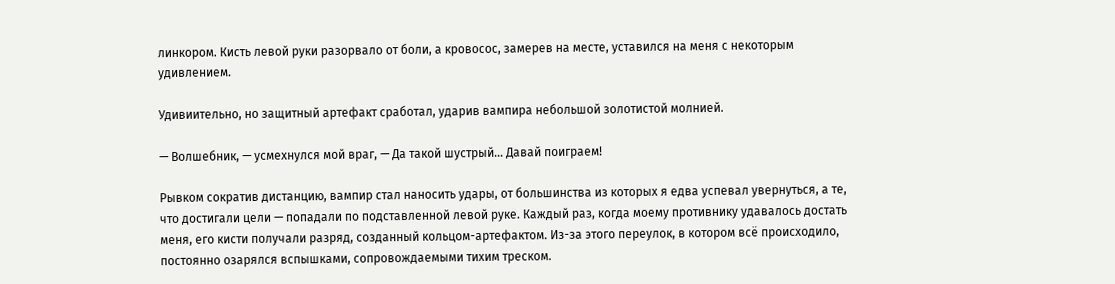линкором. Кисть левой руки разорвало от боли, а кровосос, замерев на месте, уставился на меня с некоторым удивлением.

Удивиительно, но защитный артефакт сработал, ударив вампира небольшой золотистой молнией.

— Волшебник, — усмехнулся мой враг, — Да такой шустрый… Давай поиграем!

Рывком сократив дистанцию, вампир стал наносить удары, от большинства из которых я едва успевал увернуться, а те, что достигали цели — попадали по подставленной левой руке. Каждый раз, когда моему противнику удавалось достать меня, его кисти получали разряд, созданный кольцом-артефактом. Из-за этого переулок, в котором всё происходило, постоянно озарялся вспышками, сопровождаемыми тихим треском.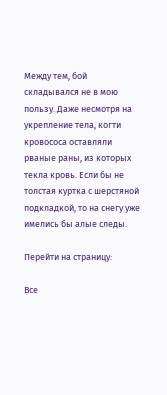Между тем, бой складывался не в мою пользу. Даже несмотря на укрепление тела, когти кровососа оставляли рваные раны, из которых текла кровь. Если бы не толстая куртка с шерстяной подкладкой, то на снегу уже имелись бы алые следы.

Перейти на страницу:

Все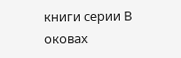книги серии В оковах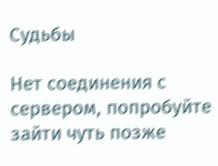Судьбы

Нет соединения с сервером, попробуйте зайти чуть позже